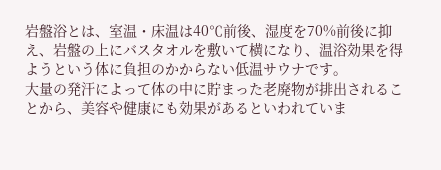岩盤浴とは、室温・床温は40℃前後、湿度を70%前後に抑え、岩盤の上にバスタオルを敷いて横になり、温浴効果を得ようという体に負担のかからない低温サウナです。
大量の発汗によって体の中に貯まった老廃物が排出されることから、美容や健康にも効果があるといわれていま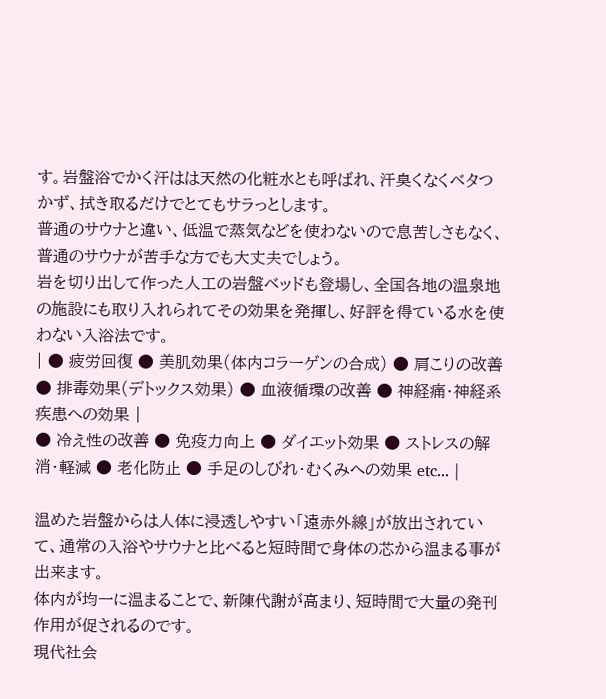す。岩盤浴でかく汗はは天然の化粧水とも呼ばれ、汗臭くなくベタつかず、拭き取るだけでとてもサラっとします。
普通のサウナと違い、低温で蒸気などを使わないので息苦しさもなく、普通のサウナが苦手な方でも大丈夫でしょう。
岩を切り出して作った人工の岩盤ベッドも登場し、全国各地の温泉地の施設にも取り入れられてその効果を発揮し、好評を得ている水を使わない入浴法です。
| ● 疲労回復 ● 美肌効果(体内コラーゲンの合成) ● 肩こりの改善 ● 排毒効果(デトックス効果) ● 血液循環の改善 ● 神経痛・神経系疾患への効果 |
● 冷え性の改善 ● 免疫力向上 ● ダイエット効果 ● ストレスの解消・軽減 ● 老化防止 ● 手足のしびれ・むくみへの効果 etc... |

温めた岩盤からは人体に浸透しやすい「遠赤外線」が放出されていて、通常の入浴やサウナと比べると短時間で身体の芯から温まる事が出来ます。
体内が均一に温まることで、新陳代謝が高まり、短時間で大量の発刊作用が促されるのです。
現代社会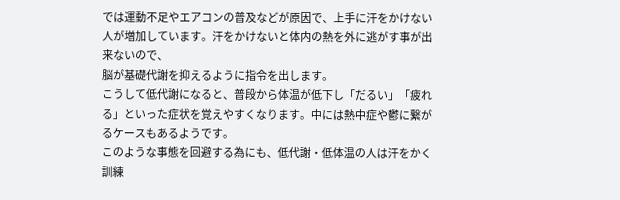では運動不足やエアコンの普及などが原因で、上手に汗をかけない人が増加しています。汗をかけないと体内の熱を外に逃がす事が出来ないので、
脳が基礎代謝を抑えるように指令を出します。
こうして低代謝になると、普段から体温が低下し「だるい」「疲れる」といった症状を覚えやすくなります。中には熱中症や鬱に繋がるケースもあるようです。
このような事態を回避する為にも、低代謝・低体温の人は汗をかく訓練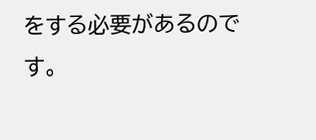をする必要があるのです。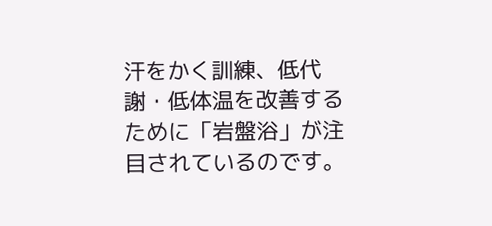汗をかく訓練、低代謝・低体温を改善するために「岩盤浴」が注目されているのです。